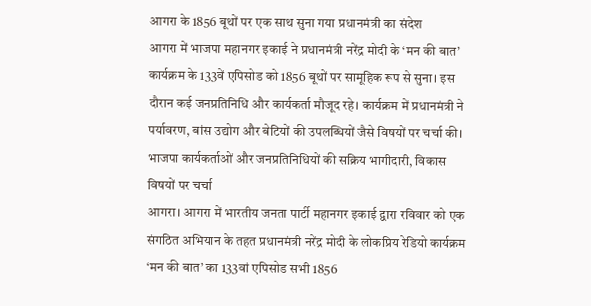आगरा के 1856 बूथों पर एक साथ सुना गया प्रधानमंत्री का संदेश
आगरा में भाजपा महानगर इकाई ने प्रधानमंत्री नरेंद्र मोदी के ‘मन की बात’ कार्यक्रम के 133वें एपिसोड को 1856 बूथों पर सामूहिक रूप से सुना। इस दौरान कई जनप्रतिनिधि और कार्यकर्ता मौजूद रहे। कार्यक्रम में प्रधानमंत्री ने पर्यावरण, बांस उद्योग और बेटियों की उपलब्धियों जैसे विषयों पर चर्चा की।
भाजपा कार्यकर्ताओं और जनप्रतिनिधियों की सक्रिय भागीदारी, विकास विषयों पर चर्चा
आगरा। आगरा में भारतीय जनता पार्टी महानगर इकाई द्वारा रविवार को एक संगठित अभियान के तहत प्रधानमंत्री नरेंद्र मोदी के लोकप्रिय रेडियो कार्यक्रम ‘मन की बात’ का 133वां एपिसोड सभी 1856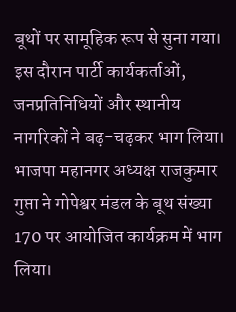बूथों पर सामूहिक रूप से सुना गया। इस दौरान पार्टी कार्यकर्ताओं, जनप्रतिनिधियों और स्थानीय नागरिकों ने बढ़-चढ़कर भाग लिया।
भाजपा महानगर अध्यक्ष राजकुमार गुप्ता ने गोपेश्वर मंडल के बूथ संख्या 170 पर आयोजित कार्यक्रम में भाग लिया।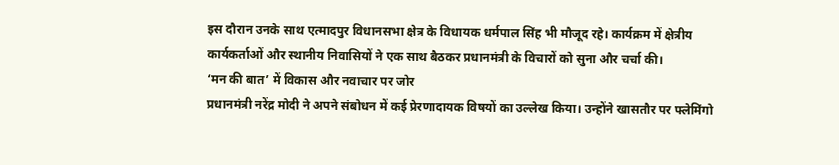इस दौरान उनके साथ एत्मादपुर विधानसभा क्षेत्र के विधायक धर्मपाल सिंह भी मौजूद रहे। कार्यक्रम में क्षेत्रीय कार्यकर्ताओं और स्थानीय निवासियों ने एक साथ बैठकर प्रधानमंत्री के विचारों को सुना और चर्चा की।
‘मन की बात’ में विकास और नवाचार पर जोर
प्रधानमंत्री नरेंद्र मोदी ने अपने संबोधन में कई प्रेरणादायक विषयों का उल्लेख किया। उन्होंने खासतौर पर फ्लेमिंगो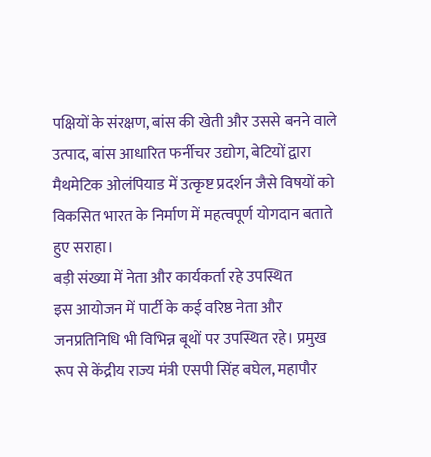पक्षियों के संरक्षण, बांस की खेती और उससे बनने वाले उत्पाद, बांस आधारित फर्नीचर उद्योग, बेटियों द्वारा मैथमेटिक ओलंपियाड में उत्कृष्ट प्रदर्शन जैसे विषयों को विकसित भारत के निर्माण में महत्वपूर्ण योगदान बताते हुए सराहा।
बड़ी संख्या में नेता और कार्यकर्ता रहे उपस्थित
इस आयोजन में पार्टी के कई वरिष्ठ नेता और जनप्रतिनिधि भी विभिन्न बूथों पर उपस्थित रहे। प्रमुख रूप से केंद्रीय राज्य मंत्री एसपी सिंह बघेल, महापौर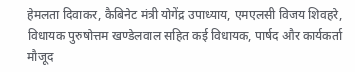हेमलता दिवाकर, कैबिनेट मंत्री योगेंद्र उपाध्याय, एमएलसी विजय शिवहरे, विधायक पुरुषोत्तम खण्डेलवाल सहित कई विधायक, पार्षद और कार्यकर्ता मौजूद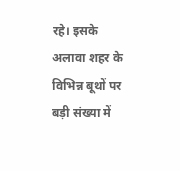रहे। इसके अलावा शहर के विभिन्न बूथों पर बड़ी संख्या में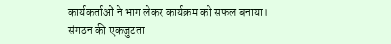कार्यकर्ताओं ने भाग लेकर कार्यक्रम को सफल बनाया।
संगठन की एकजुटता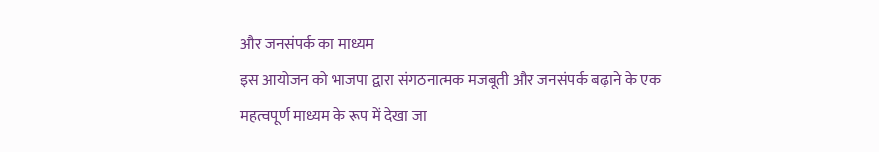और जनसंपर्क का माध्यम
इस आयोजन को भाजपा द्वारा संगठनात्मक मजबूती और जनसंपर्क बढ़ाने के एक महत्वपूर्ण माध्यम के रूप में देखा जा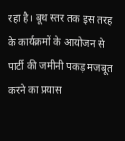रहा है। बूथ स्तर तक इस तरह के कार्यक्रमों के आयोजन से पार्टी की जमीनी पकड़ मजबूत करने का प्रयास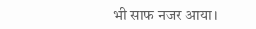भी साफ नजर आया।